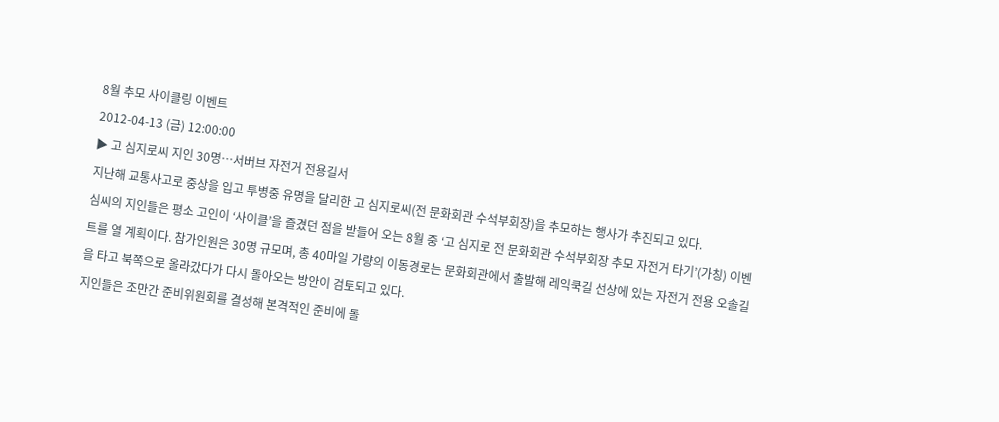8월 추모 사이클링 이벤트
2012-04-13 (금) 12:00:00
▶ 고 심지로씨 지인 30명…서버브 자전거 전용길서
지난해 교통사고로 중상을 입고 투병중 유명을 달리한 고 심지로씨(전 문화회관 수석부회장)을 추모하는 행사가 추진되고 있다.
심씨의 지인들은 평소 고인이 ‘사이클’을 즐겼던 점을 받들어 오는 8월 중 ‘고 심지로 전 문화회관 수석부회장 추모 자전거 타기’(가칭) 이벤트를 열 계획이다. 참가인원은 30명 규모며, 총 40마일 가량의 이동경로는 문화회관에서 출발해 레익쿡길 선상에 있는 자전거 전용 오솔길을 타고 북쪽으로 올라갔다가 다시 돌아오는 방안이 검토되고 있다.
지인들은 조만간 준비위원회를 결성해 본격적인 준비에 돌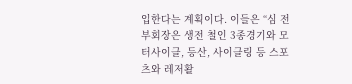입한다는 계획이다. 이들은 “심 전 부회장은 생전 철인 3종경기와 모터사이클, 등산, 사이클링 등 스포츠와 레저활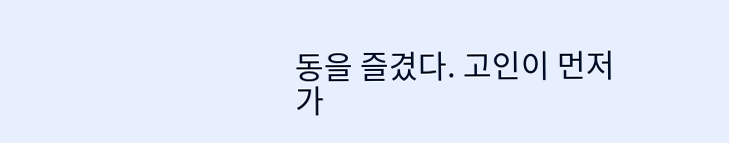동을 즐겼다. 고인이 먼저 가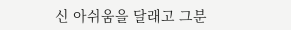신 아쉬움을 달래고 그분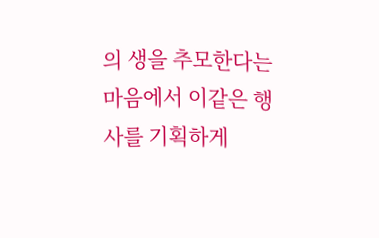의 생을 추모한다는 마음에서 이같은 행사를 기획하게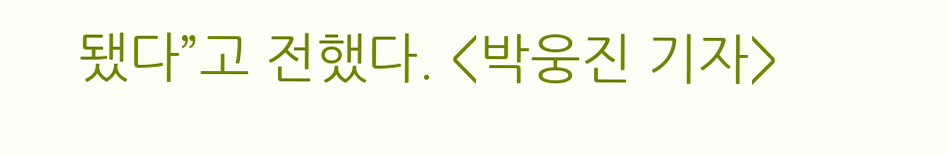됐다”고 전했다. <박웅진 기자>